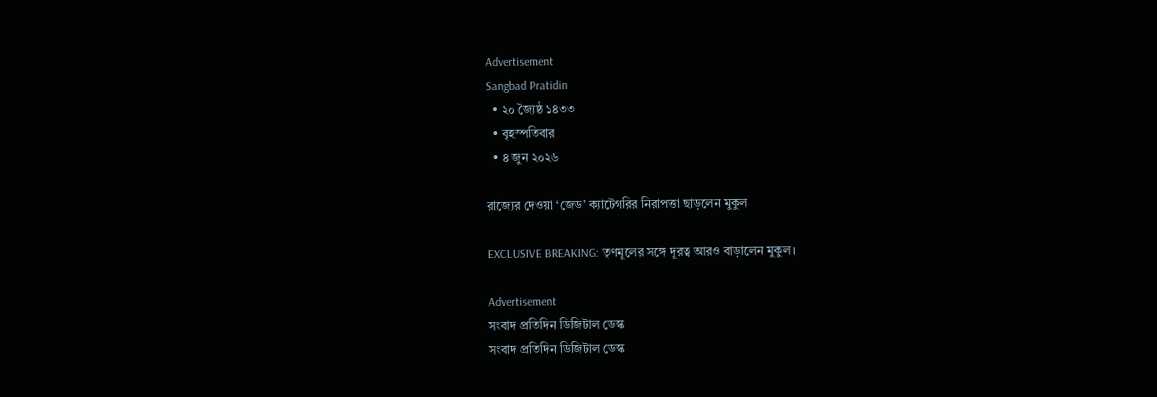Advertisement
Sangbad Pratidin
  • ২০ জ্যৈষ্ঠ ১৪৩৩
  • বৃহস্পতিবার
  • ৪ জুন ২০২৬

রাজ্যের দেওয়া ‘জেড’ ক্যাটেগরির নিরাপত্তা ছাড়লেন মুকুল

EXCLUSIVE BREAKING: তৃণমূলের সঙ্গে দূরত্ব আরও বাড়ালেন মুকুল।

Advertisement
সংবাদ প্রতিদিন ডিজিটাল ডেস্ক
সংবাদ প্রতিদিন ডিজিটাল ডেস্ক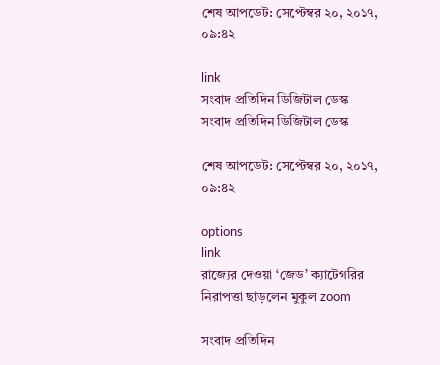শেষ আপডেট: সেপ্টেম্বর ২০, ২০১৭, ০৯:৪২

link
সংবাদ প্রতিদিন ডিজিটাল ডেস্ক
সংবাদ প্রতিদিন ডিজিটাল ডেস্ক

শেষ আপডেট: সেপ্টেম্বর ২০, ২০১৭, ০৯:৪২

options
link
রাজ্যের দেওয়া ‘জেড’ ক্যাটেগরির নিরাপত্তা ছাড়লেন মুকুল zoom

সংবাদ প্রতিদিন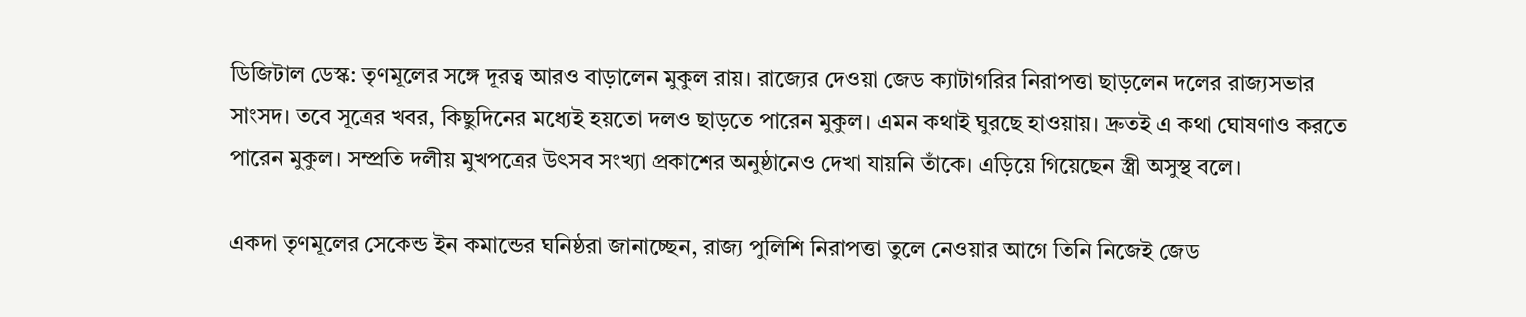ডিজিটাল ডেস্ক: তৃণমূলের সঙ্গে দূরত্ব আরও বাড়ালেন মুকুল রায়। রাজ্যের দেওয়া জেড ক্যাটাগরির নিরাপত্তা ছাড়লেন দলের রাজ্যসভার সাংসদ। তবে সূত্রের খবর, কিছুদিনের মধ্যেই হয়তো দলও ছাড়তে পারেন মুকুল। এমন কথাই ঘুরছে হাওয়ায়। দ্রুতই এ কথা ঘোষণাও করতে পারেন মুকুল। সম্প্রতি দলীয় মুখপত্রের উৎসব সংখ্যা প্রকাশের অনুষ্ঠানেও দেখা যায়নি তাঁকে। এড়িয়ে গিয়েছেন স্ত্রী অসুস্থ বলে।

একদা তৃণমূলের সেকেন্ড ইন কমান্ডের ঘনিষ্ঠরা জানাচ্ছেন, রাজ্য পুলিশি নিরাপত্তা তুলে নেওয়ার আগে তিনি নিজেই জেড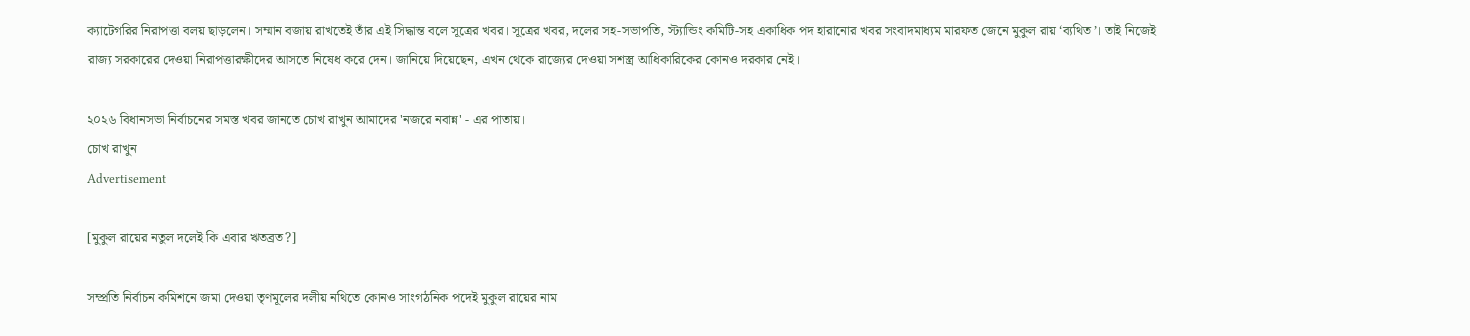ক্যাটেগরির নিরাপত্তা বলয় ছাড়লেন। সম্মান বজায় রাখতেই তাঁর এই সিদ্ধান্ত বলে সূত্রের খবর। সূত্রের খবর, দলের সহ-সভাপতি, স্ট্যান্ডিং কমিটি-সহ একাধিক পদ হারানোর খবর সংবাদমাধ্যম মারফত জেনে মুকুল রায় ‘ব্যথিত’। তাই নিজেই রাজ্য সরকারের দেওয়া নিরাপত্তারক্ষীদের আসতে নিষেধ করে দেন। জানিয়ে দিয়েছেন, এখন থেকে রাজ্যের দেওয়া সশস্ত্র আধিকারিকের কোনও দরকার নেই।

২০২৬ বিধানসভা নির্বাচনের সমস্ত খবর জানতে চোখ রাখুন আমাদের 'নজরে নবান্ন' - এর পাতায়।
চোখ রাখুন
Advertisement

[মুকুল রায়ের নতুল দলেই কি এবার ঋতব্রত?]

সম্প্রতি নির্বাচন কমিশনে জমা দেওয়া তৃণমূলের দলীয় নথিতে কোনও সাংগঠনিক পদেই মুকুল রায়ের নাম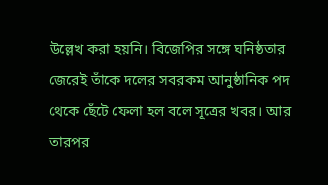উল্লেখ করা হয়নি। বিজেপির সঙ্গে ঘনিষ্ঠতার জেরেই তাঁকে দলের সবরকম আনুষ্ঠানিক পদ থেকে ছেঁটে ফেলা হল বলে সূত্রের খবর। আর তারপর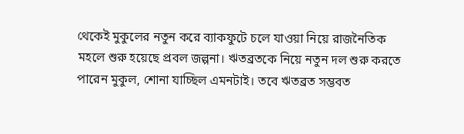থেকেই মুকুলের নতুন করে ব্যাকফুটে চলে যাওয়া নিয়ে রাজনৈতিক মহলে শুরু হয়েছে প্রবল জল্পনা। ঋতব্রতকে নিয়ে নতুন দল শুরু করতে পারেন মুকুল, শোনা যাচ্ছিল এমনটাই। তবে ঋতব্রত সম্ভবত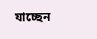যাচ্ছেন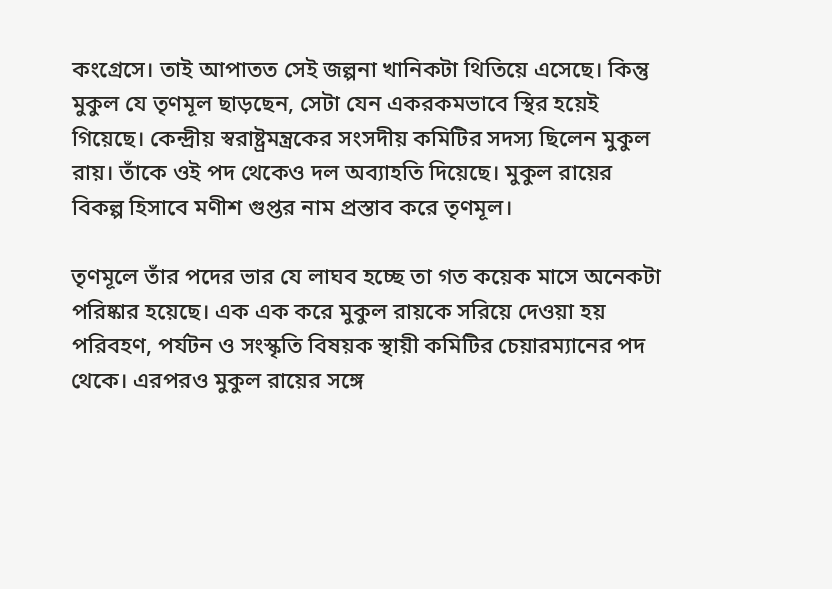কংগ্রেসে। তাই আপাতত সেই জল্পনা খানিকটা থিতিয়ে এসেছে। কিন্তু মুকুল যে তৃণমূল ছাড়ছেন, সেটা যেন একরকমভাবে স্থির হয়েই গিয়েছে। কেন্দ্রীয় স্বরাষ্ট্রমন্ত্রকের সংসদীয় কমিটির সদস্য ছিলেন মুকুল রায়। তাঁকে ওই পদ থেকেও দল অব্যাহতি দিয়েছে। মুকুল রায়ের বিকল্প হিসাবে মণীশ গুপ্তর নাম প্রস্তাব করে তৃণমূল।

তৃণমূলে তাঁর পদের ভার যে লাঘব হচ্ছে তা গত কয়েক মাসে অনেকটা পরিষ্কার হয়েছে। এক এক করে মুকুল রায়কে সরিয়ে দেওয়া হয় পরিবহণ, পর্যটন ও সংস্কৃতি বিষয়ক স্থায়ী কমিটির চেয়ারম্যানের পদ থেকে। এরপরও মুকুল রায়ের সঙ্গে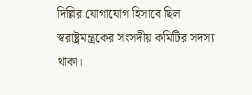দিল্লির যোগাযোগ হিসাবে ছিল স্বরাষ্ট্রমন্ত্রকের সংসদীয় কমিটির সদস্য থাকা।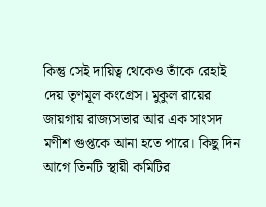কিন্তু সেই দায়িত্ব থেকেও তাঁকে রেহাই দেয় তৃণমূল কংগ্রেস। মুকুল রায়ের জায়গায় রাজ্যসভার আর এক সাংসদ মণীশ গুপ্তকে আনা হতে পারে। কিছু দিন আগে তিনটি স্থায়ী কমিটির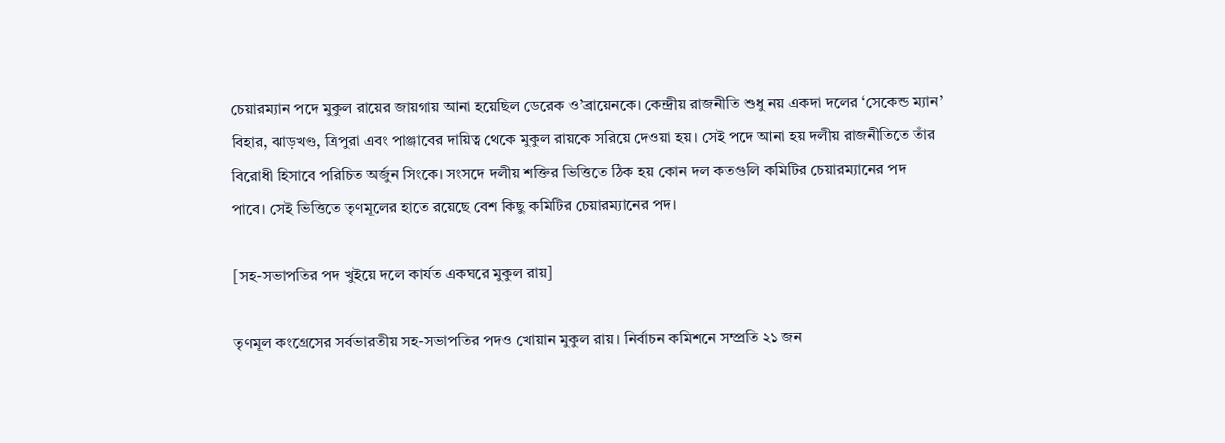চেয়ারম্যান পদে মুকুল রায়ের জায়গায় আনা হয়েছিল ডেরেক ও’ব্রায়েনকে। কেন্দ্রীয় রাজনীতি শুধু নয় একদা দলের ‘সেকেন্ড ম্যান’ বিহার, ঝাড়খণ্ড, ত্রিপুরা এবং পাঞ্জাবের দায়িত্ব থেকে মুকুল রায়কে সরিয়ে দেওয়া হয়। সেই পদে আনা হয় দলীয় রাজনীতিতে তাঁর বিরোধী হিসাবে পরিচিত অর্জুন সিংকে। সংসদে দলীয় শক্তির ভিত্তিতে ঠিক হয় কোন দল কতগুলি কমিটির চেয়ারম্যানের পদ পাবে। সেই ভিত্তিতে তৃণমূলের হাতে রয়েছে বেশ কিছু কমিটির চেয়ারম্যানের পদ।

[সহ-সভাপতির পদ খুইয়ে দলে কার্যত একঘরে মুকুল রায়]

তৃণমূল কংগ্রেসের সর্বভারতীয় সহ-সভাপতির পদও খোয়ান মুকুল রায়। নির্বাচন কমিশনে সম্প্রতি ২১ জন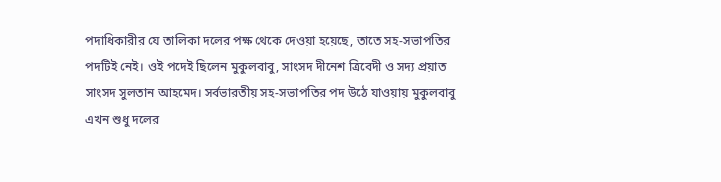পদাধিকারীর যে তালিকা দলের পক্ষ থেকে দেওয়া হয়েছে, তাতে সহ-সভাপতির পদটিই নেই। ওই পদেই ছিলেন মুকুলবাবু, সাংসদ দীনেশ ত্রিবেদী ও সদ্য প্রয়াত সাংসদ সুলতান আহমেদ। সর্বভারতীয় সহ-সভাপতির পদ উঠে যাওয়ায় মুকুলবাবু এখন শুধু দলের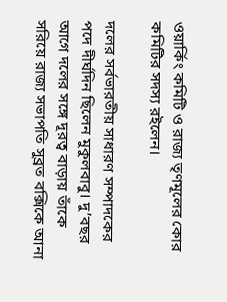ওয়ার্কিং কমিটি ও রাজ্য তৃণমূলের কোর কমিটির সদস্য রইলেন।

দলের সর্বভারতীয় সাধারণ সম্পাদকের পদে দীর্ঘদিন ছিলেন মুকুলবাবু। দু’বছর আগে দলের সঙ্গে দূরত্ব বাড়ায় তাঁকে সরিয়ে রাজ্য সভাপতি সুব্রত বক্সিকে আনা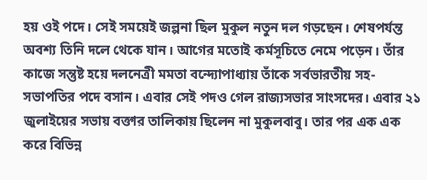হয় ওই পদে। সেই সময়েই জল্পনা ছিল মুকুল নতুন দল গড়ছেন। শেষপর্যন্ত অবশ্য তিনি দলে থেকে যান। আগের মতোই কর্মসূচিতে নেমে পড়েন। তাঁর কাজে সন্তুষ্ট হয়ে দলনেত্রী মমতা বন্দ্যোপাধ্যায় তাঁকে সর্বভারতীয় সহ-সভাপতির পদে বসান। এবার সেই পদও গেল রাজ্যসভার সাংসদের। এবার ২১ জুলাইয়ের সভায় বক্তার তালিকায় ছিলেন না মুকুলবাবু। তার পর এক এক করে বিভিন্ন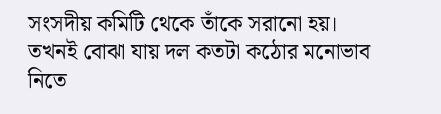সংসদীয় কমিটি থেকে তাঁকে সরানো হয়। তখনই বোঝা যায় দল কতটা কঠোর মনোভাব নিতে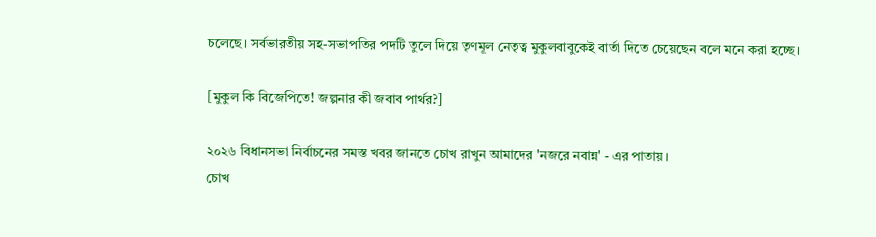চলেছে। সর্বভারতীয় সহ-সভাপতির পদটি তুলে দিয়ে তৃণমূল নেতৃত্ব মুকুলবাবুকেই বার্তা দিতে চেয়েছেন বলে মনে করা হচ্ছে।

[মুকুল কি বিজেপিতে! জল্পনার কী জবাব পার্থর?]

২০২৬ বিধানসভা নির্বাচনের সমস্ত খবর জানতে চোখ রাখুন আমাদের 'নজরে নবান্ন' - এর পাতায়।
চোখ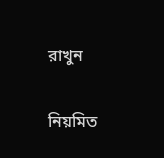রাখুন

নিয়মিত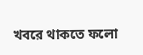খবরে থাকতে ফলো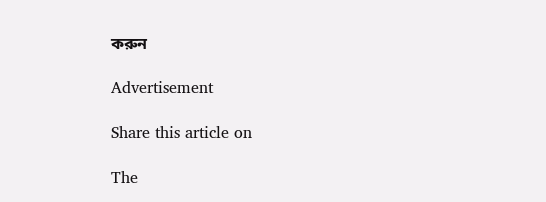করুন

Advertisement

Share this article on

The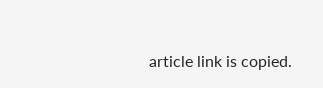article link is copied.